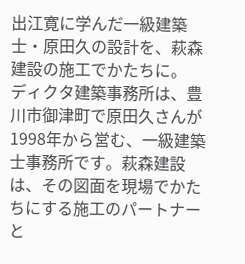出江寛に学んだ一級建築士・原田久の設計を、萩森建設の施工でかたちに。
ディクタ建築事務所は、豊川市御津町で原田久さんが1998年から営む、一級建築士事務所です。萩森建設は、その図面を現場でかたちにする施工のパートナーと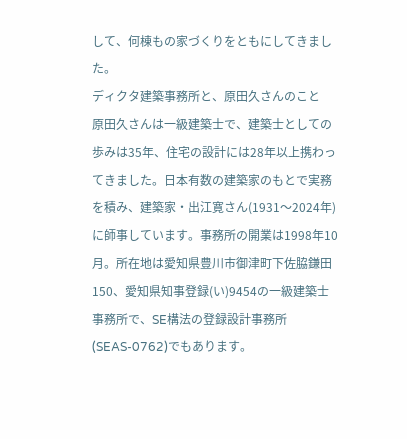して、何棟もの家づくりをともにしてきました。
ディクタ建築事務所と、原田久さんのこと
原田久さんは一級建築士で、建築士としての歩みは35年、住宅の設計には28年以上携わってきました。日本有数の建築家のもとで実務を積み、建築家・出江寛さん(1931〜2024年)に師事しています。事務所の開業は1998年10月。所在地は愛知県豊川市御津町下佐脇鎌田150、愛知県知事登録(い)9454の一級建築士事務所で、SE構法の登録設計事務所(SEAS-0762)でもあります。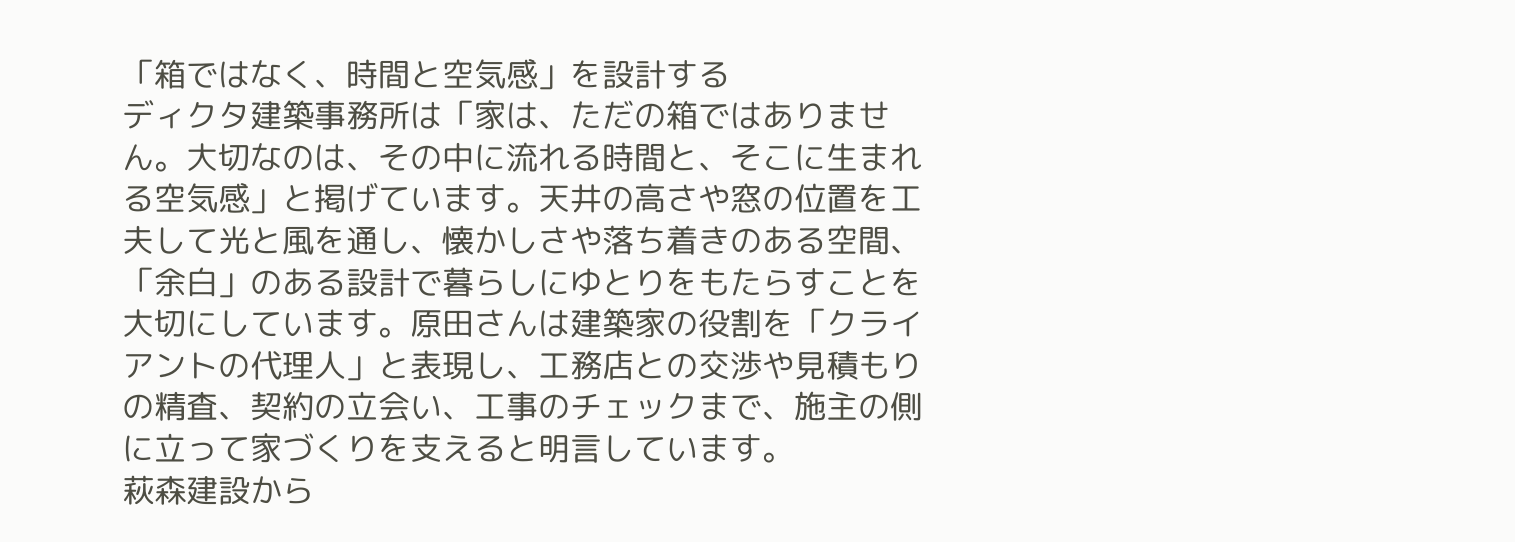「箱ではなく、時間と空気感」を設計する
ディクタ建築事務所は「家は、ただの箱ではありません。大切なのは、その中に流れる時間と、そこに生まれる空気感」と掲げています。天井の高さや窓の位置を工夫して光と風を通し、懐かしさや落ち着きのある空間、「余白」のある設計で暮らしにゆとりをもたらすことを大切にしています。原田さんは建築家の役割を「クライアントの代理人」と表現し、工務店との交渉や見積もりの精査、契約の立会い、工事のチェックまで、施主の側に立って家づくりを支えると明言しています。
萩森建設から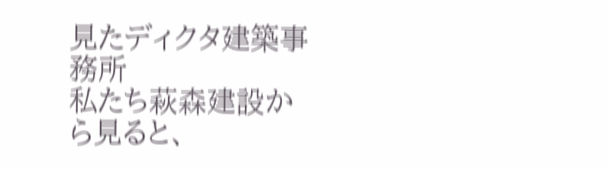見たディクタ建築事務所
私たち萩森建設から見ると、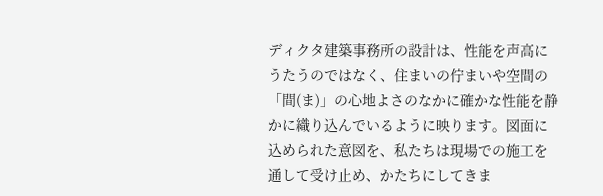ディクタ建築事務所の設計は、性能を声高にうたうのではなく、住まいの佇まいや空間の「間(ま)」の心地よさのなかに確かな性能を静かに織り込んでいるように映ります。図面に込められた意図を、私たちは現場での施工を通して受け止め、かたちにしてきま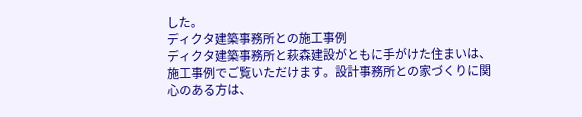した。
ディクタ建築事務所との施工事例
ディクタ建築事務所と萩森建設がともに手がけた住まいは、施工事例でご覧いただけます。設計事務所との家づくりに関心のある方は、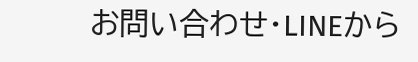お問い合わせ・LINEから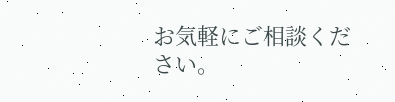お気軽にご相談ください。